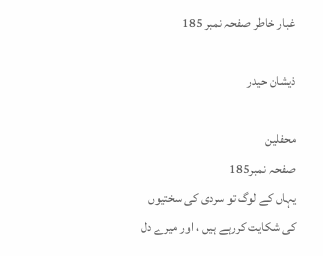غبار خاطر صفحہ نمبر 185

ذیشان حیدر

محفلین
صفحہ نمبر185
یہاں کے لوگ تو سردی کی سختیوں کی شکایت کررہے ہیں ، اور میرے دل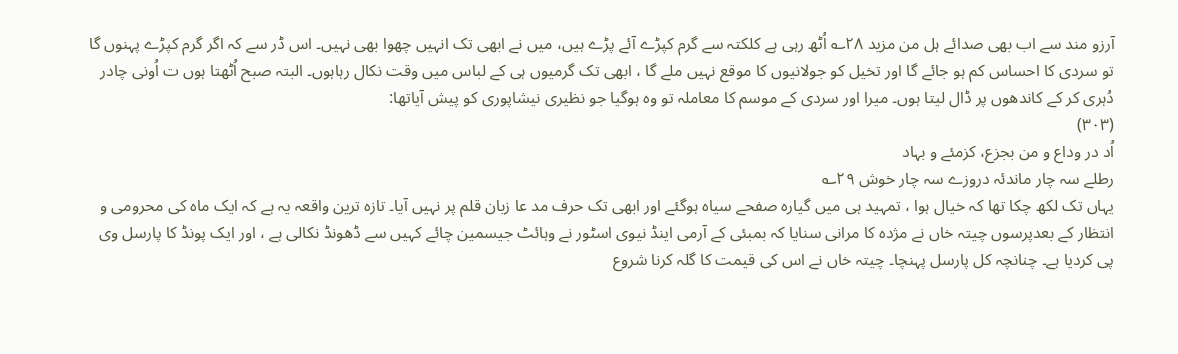آرزو مند سے اب بھی صدائے ہل من مزید ۲۸؎ اُٹھ رہی ہے کلکتہ سے گرم کپڑے آئے پڑے ہیں، میں نے ابھی تک انہیں چھوا بھی نہیں۔ اس ڈر سے کہ اگر گرم کپڑے پہنوں گا تو سردی کا احساس کم ہو جائے گا اور تخیل کو جولانیوں کا موقع نہیں ملے گا ، ابھی تک گرمیوں ہی کے لباس میں وقت نکال رہاہوں۔ البتہ صبح اُٹھتا ہوں ت اُونی چادر دُہری کر کے کاندھوں پر ڈال لیتا ہوں۔ میرا اور سردی کے موسم کا معاملہ تو وہ ہوگیا جو نظیری نیشاپوری کو پیش آیاتھا:
(۳۰۳)
اُد در وداع و من بجزع، کزمئے و بہاد
رطلے سہ چار ماندئہ دروزے سہ چار خوش ۲۹؎
یہاں تک لکھ چکا تھا کہ خیال ہوا ، تمہید ہی میں گیارہ صفحے سیاہ ہوگئے اور ابھی تک حرف مد عا زبان قلم پر نہیں آیا۔ تازہ ترین واقعہ یہ ہے کہ ایک ماہ کی محرومی و انتظار کے بعدپرسوں چیتہ خاں نے مژدہ کا مرانی سنایا کہ بمبئی کے آرمی اینڈ نیوی اسٹور نے وہائٹ جیسمین چائے کہیں سے ڈھونڈ نکالی ہے ، اور ایک پونڈ کا پارسل وی پی کردیا ہے۔ چنانچہ کل پارسل پہنچا۔ چیتہ خاں نے اس کی قیمت کا گلہ کرنا شروع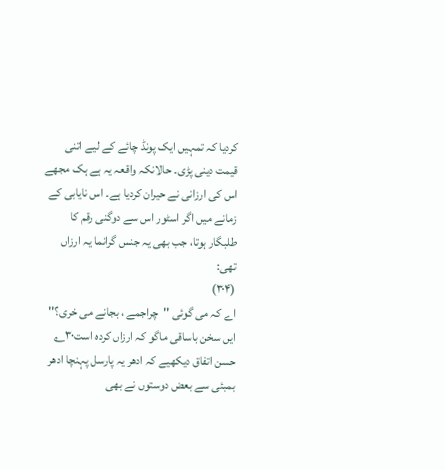کردیا کہ تمہیں ایک پونڈ چائے کے لیے اتنی قیمت دینی پڑی۔ حالانکہ واقعہ یہ ہے ہک مجھے اس کی ارزانی نے حیران کردیا ہے۔ اس نایابی کے زمانے میں اگر اسٹور اس سے دوگنی رقم کا طلبگار ہوتا، جب بھی یہ جنس گرانما یہ ارزاں تھی:
(۳۰۴)
اے کہ می گوئی ''چراجمے ، بجانے می خری؟''
ایں سخن باساقی ماگو کہ ارزاں کردہ است۳۰؎
حسن اتفاق دیکھیے کہ ادھر یہ پارسل پہنچا ادھر بمبئی سے بعض دوستوں نے بھی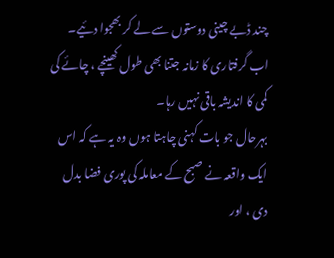چند ڈبے چینی دوستوں سے لے کر بھجوا دئیے۔ اب گرفتاری کا زمانہ جتنا بھی طول کھینچے ، چائے کی کمی کا اندیشہ باقی نہیں رہا۔
بہرحال جو بات کہنی چاہتا ہوں وہ یہ ہے کہ اس ایک واقعہ نے صبح کے معاملہ کی پوری فضا بدل دی ، اور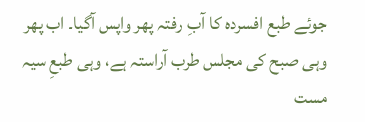جوئے طبع افسردہ کا آبِ رفتہ پھر واپس آگیا۔ اب پھر وہی صبح کی مجلس طرب آراستہ ہے، وہی طبعِ سیہ مست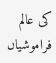کی عالم فراموشیاں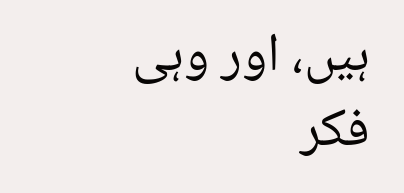ہیں، اور وہی فکر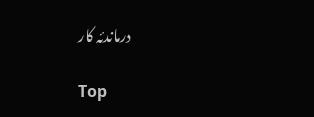درماندئہ کار

Top